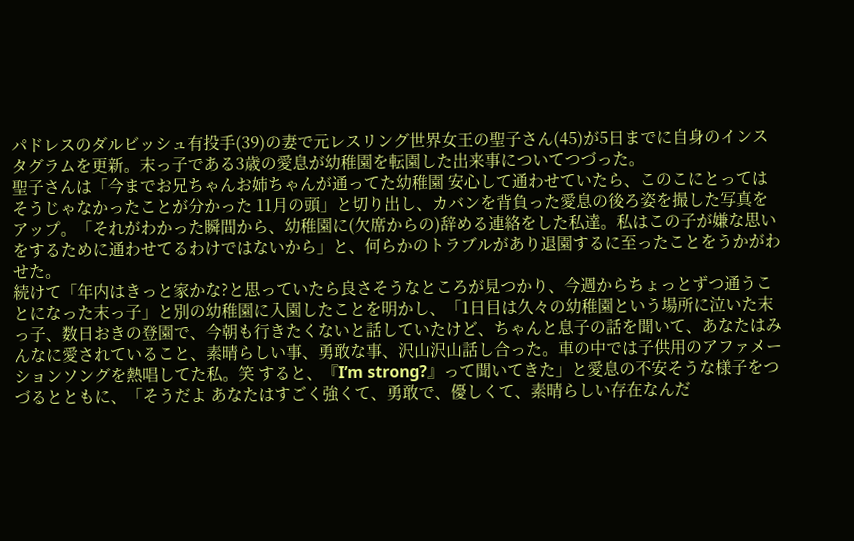パドレスのダルビッシュ有投手(39)の妻で元レスリング世界女王の聖子さん(45)が5日までに自身のインスタグラムを更新。末っ子である3歳の愛息が幼稚園を転園した出来事についてつづった。
聖子さんは「今までお兄ちゃんお姉ちゃんが通ってた幼稚園 安心して通わせていたら、このこにとってはそうじゃなかったことが分かった 11月の頭」と切り出し、カバンを背負った愛息の後ろ姿を撮した写真をアップ。「それがわかった瞬間から、幼稚園に(欠席からの)辞める連絡をした私達。私はこの子が嫌な思いをするために通わせてるわけではないから」と、何らかのトラブルがあり退園するに至ったことをうかがわせた。
続けて「年内はきっと家かな?と思っていたら良さそうなところが見つかり、今週からちょっとずつ通うことになった末っ子」と別の幼稚園に入園したことを明かし、「1日目は久々の幼稚園という場所に泣いた末っ子、数日おきの登園で、今朝も行きたくないと話していたけど、ちゃんと息子の話を聞いて、あなたはみんなに愛されていること、素晴らしい事、勇敢な事、沢山沢山話し合った。車の中では子供用のアファメーションソングを熱唱してた私。笑 すると、『I’m strong?』って聞いてきた」と愛息の不安そうな様子をつづるとともに、「そうだよ あなたはすごく強くて、勇敢で、優しくて、素晴らしい存在なんだ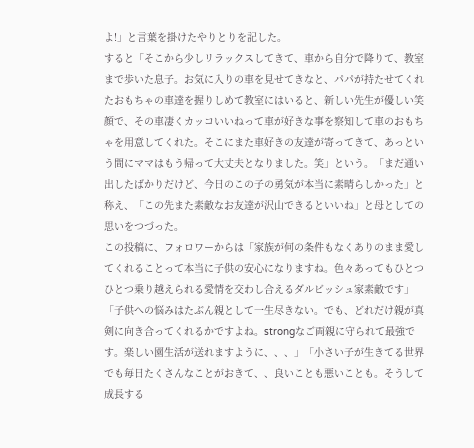よ!」と言葉を掛けたやりとりを記した。
すると「そこから少しリラックスしてきて、車から自分で降りて、教室まで歩いた息子。お気に入りの車を見せてきなと、パパが持たせてくれたおもちゃの車達を握りしめて教室にはいると、新しい先生が優しい笑顔で、その車凄くカッコいいねって車が好きな事を察知して車のおもちゃを用意してくれた。そこにまた車好きの友達が寄ってきて、あっという間にママはもう帰って大丈夫となりました。笑」という。「まだ通い出したばかりだけど、今日のこの子の勇気が本当に素晴らしかった」と称え、「この先また素敵なお友達が沢山できるといいね」と母としての思いをつづった。
この投稿に、フォロワーからは「家族が何の条件もなくありのまま愛してくれることって本当に子供の安心になりますね。色々あってもひとつひとつ乗り越えられる愛情を交わし合えるダルビッシュ家素敵です」「子供への悩みはたぶん親として一生尽きない。でも、どれだけ親が真剣に向き合ってくれるかですよね。strongなご両親に守られて最強です。楽しい園生活が送れますように、、、」「小さい子が生きてる世界でも毎日たくさんなことがおきて、、良いことも悪いことも。そうして成長する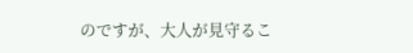のですが、大人が見守るこ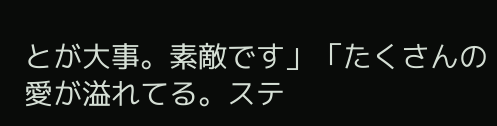とが大事。素敵です」「たくさんの愛が溢れてる。ステ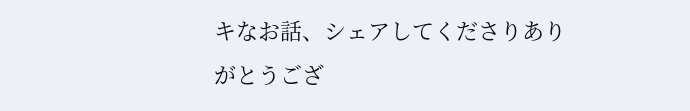キなお話、シェアしてくださりありがとうござ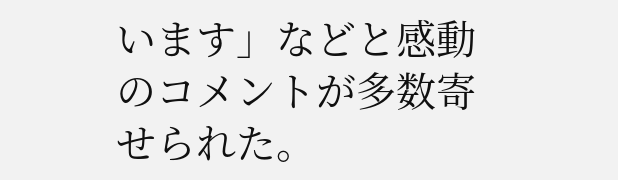います」などと感動のコメントが多数寄せられた。